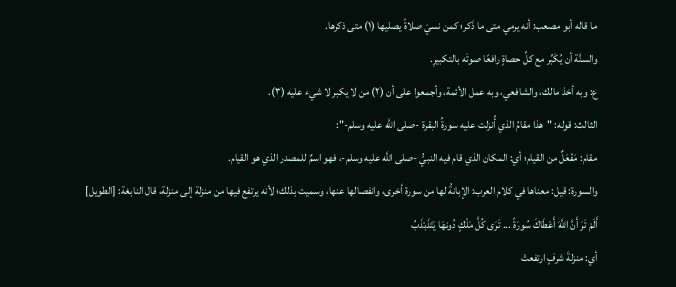ما قاله أبو مصعب: أنه يرمي متى ما ذَكر؛ كمن نسيَ صلاةً يصليها (١) متى ذكرها.
والسنَّة أن يُكَبِّر مع كلِّ حصاةٍ رافعًا صوتَه بالتكبيرِ.
ع: وبه أخذ مالك، والشافعي، وبه عمل الأئمة، وأجمعوا على أن (٢) من لا يكبر لا شيء عليه (٣).
الثالث: قوله: "هذا مقامُ الذي أُنزلت عليه سورةُ البقرة -صلى اللَّه عليه وسلم-":
مقام: مَفْعَلٌ من القيام؛ أي: المكان الذي قام فيه النبيُّ -صلى اللَّه عليه وسلم-، فهو اسمٌ للمصدر الذي هو القيام.
والسورة: قيل: معناها في كلام العرب: الإبانةُ لها من سورة أخرى، وانفصالها عنها، وسميت بذلك؛ لأنه يرتفع فيها من منزلة إلى منزلة، قال النابغة: [الطويل]
أَلَمْ تَرَ أَنَّ اللَّهَ أَعْطَاكَ سُورَةً ... تَرَى كُلَّ مَلْكٍ دُونهَا يَتَذَبْذَبُ
أي: منزلةَ شرفٍ ارتفعتْ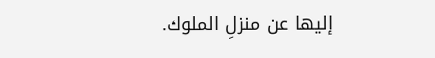إليها عن منزلِ الملوك.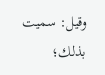وقيل: سميت بذلك؛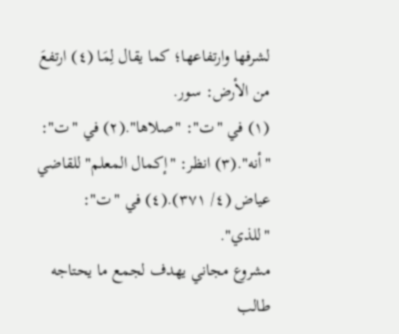لشرفها وارتفاعها؛ كما يقال لِمَا (٤) ارتفعَ من الأرض: سور.
(١) في "ت": "صلاها".(٢) في "ت": "أنه".(٣) انظر: "إكمال المعلم" للقاضي عياض (٤/ ٣٧١).(٤) في "ت": "للذي".
مشروع مجاني يهدف لجمع ما يحتاجه طالب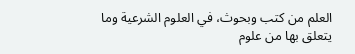العلم من كتب وبحوث، في العلوم الشرعية وما يتعلق بها من علوم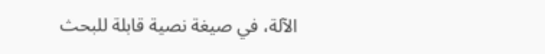الآلة، في صيغة نصية قابلة للبحث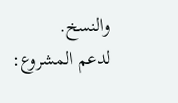والنسخ.
لدعم المشروع: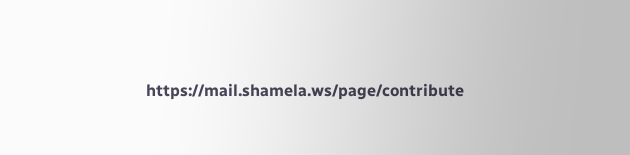https://mail.shamela.ws/page/contribute